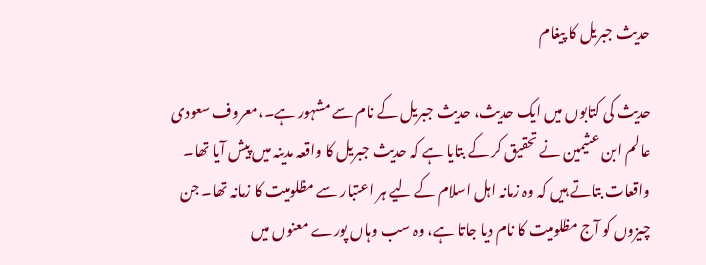حدیث جبریل کا پیغام

حدیث کی کتابوں میں ایک حدیث، حدیث جبریل کے نام سے مشہور ہے۔،معروف سعودی عالم ابن عثیمین نے تحقیق کر کے بتایا ہے کہ حدیث جبریل کا واقعہ مدینہ میں پیش آیا تھا۔ واقعات بتاتے ہیں کہ وہ زمانہ اہل اسلام کے لیے ہر اعتبار سے مظلومیت کا زمانہ تھا۔ جن چیزوں کو آج مظلومیت کا نام دیا جاتا ہے، وہ سب وہاں پورے معنوں میں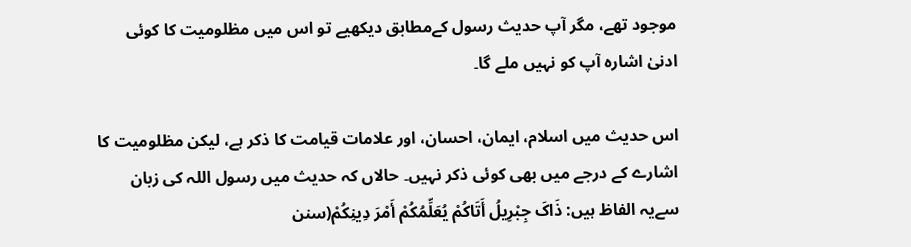موجود تھے، مگر آپ حدیث رسول کےمطابق دیکھیے تو اس میں مظلومیت کا کوئی ادنیٰ اشارہ آپ کو نہیں ملے گا۔

اس حدیث میں اسلام، ایمان، احسان، اور علامات قیامت کا ذکر ہے، لیکن مظلومیت کا اشارے کے درجے میں بھی کوئی ذکر نہیں۔ حالاں کہ حدیث میں رسول اللہ کی زبان سےیہ الفاظ ہیں: ذَاکَ جِبْرِیلُ أَتَاکُمْ یُعَلِّمُکُمْ أَمْرَ دِینِکُمْ(سنن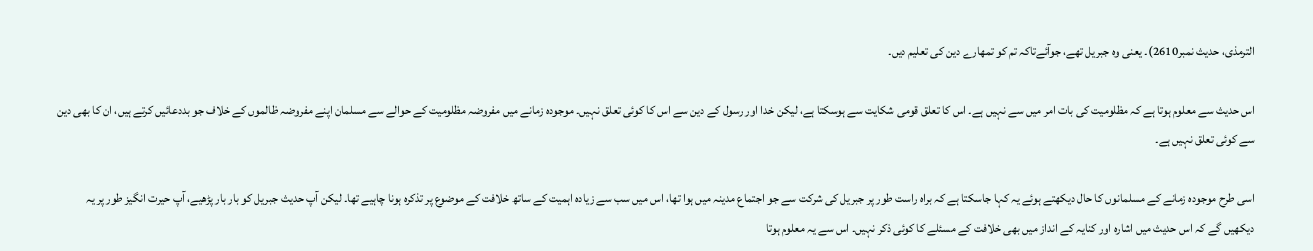الترمذی، حدیث نمبر2610)۔ یعنی وہ جبریل تھے، جوآئےتاکہ تم کو تمھارے دین کی تعلیم دیں۔

اس حدیث سے معلوم ہوتا ہے کہ مظلومیت کی بات امر میں سے نہیں ہے۔ اس کا تعلق قومی شکایت سے ہوسکتا ہے، لیکن خدا اور رسول کے دین سے اس کا کوئی تعلق نہیں۔ موجودہ زمانے میں مفروضہ مظلومیت کے حوالے سے مسلمان اپنے مفروضہ ظالموں کے خلاف جو بددعائیں کرتے ہیں، ان کا بھی دین سے کوئی تعلق نہیں ہے۔

اسی طرح موجودہ زمانے کے مسلمانوں کا حال دیکھتے ہوئے یہ کہا جاسکتا ہے کہ براہ راست طور پر جبریل کی شرکت سے جو اجتماع مدینہ میں ہوا تھا، اس میں سب سے زیادہ اہمیت کے ساتھ خلافت کے موضوع پر تذکرہ ہونا چاہیے تھا۔ لیکن آپ حدیث جبریل کو بار بار پڑھیے، آپ حیرت انگیز طور پر یہ دیکھیں گے کہ اس حدیث میں اشارہ اور کنایہ کے انداز میں بھی خلافت کے مسئلے کا کوئی ذکر نہیں۔ اس سے یہ معلوم ہوتا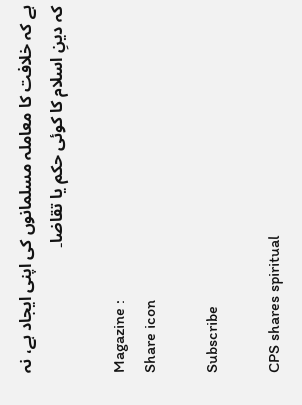ہے کہ خلافت کا معاملہ مسلمانوں کی اپنی ایجاد ہے، نہ کہ دینِ اسلام کا کوئی حکم یا تقاضا۔

Magazine :
Share icon

Subscribe

CPS shares spiritual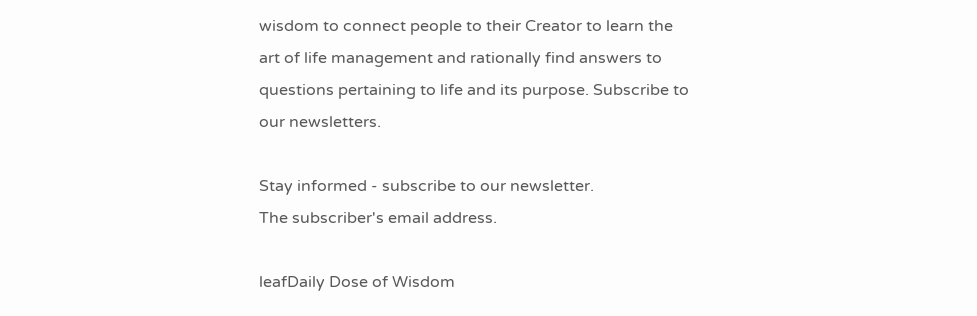wisdom to connect people to their Creator to learn the art of life management and rationally find answers to questions pertaining to life and its purpose. Subscribe to our newsletters.

Stay informed - subscribe to our newsletter.
The subscriber's email address.

leafDaily Dose of Wisdom